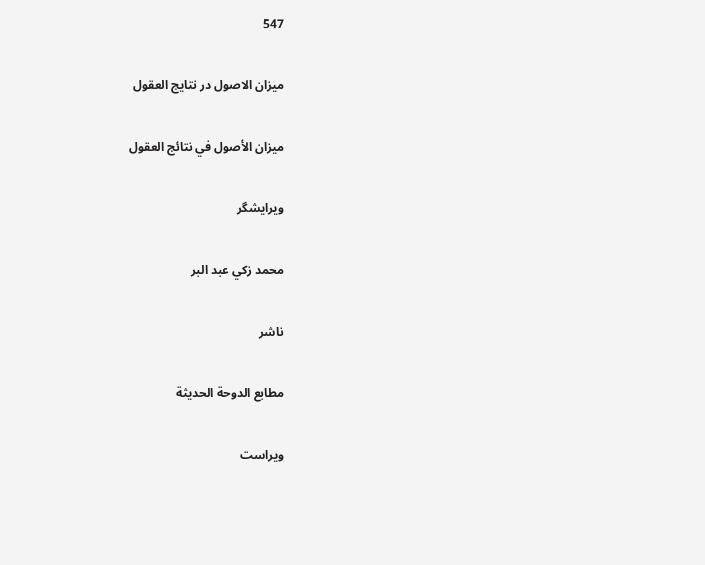547

میزان الاصول در نتایج العقول

ميزان الأصول في نتائج العقول

ویرایشگر

محمد زكي عبد البر

ناشر

مطابع الدوحة الحديثة

ویراست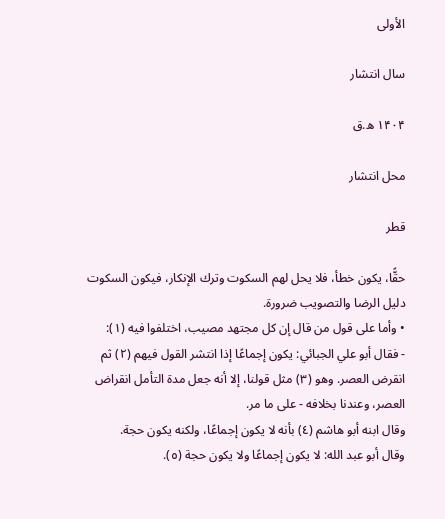الأولى

سال انتشار

۱۴۰۴ ه.ق

محل انتشار

قطر

حقًّا، يكون خطأ، فلا يحل لهم السكوت وترك الإنكار، فيكون السكوت دليل الرضا والتصويب ضرورة.
• وأما على قول من قال إن كل مجتهد مصيب، اختلفوا فيه (١):
- فقال أبو علي الجبائي: يكون إجماعًا إذا انتشر القول فيهم (٢) ثم انقرض العصر. وهو (٣) مثل قولنا، إلا أنه جعل مدة التأمل انقراض العصر، وعندنا بخلافه - على ما مر.
وقال ابنه أبو هاشم (٤) بأنه لا يكون إجماعًا، ولكنه يكون حجة.
وقال أبو عبد الله: لا يكون إجماعًا ولا يكون حجة (٥).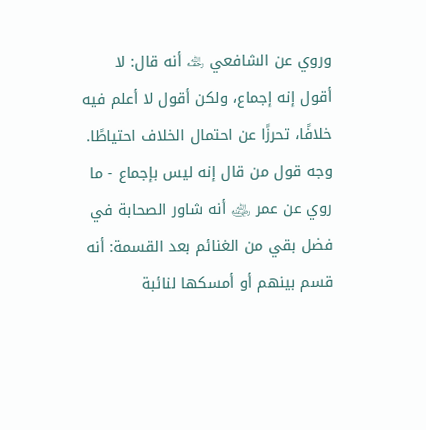وروي عن الشافعي ﵀ أنه قال: لا أقول إنه إجماع، ولكن أقول لا أعلم فيه خلافًا، تحرزًا عن احتمال الخلاف احتياطًا.
وجه قول من قال إنه ليس بإجماع - ما روي عن عمر ﵁ أنه شاور الصحابة في فضل بقي من الغنائم بعد القسمة: أنه قسم بينهم أو أمسكها لنائبة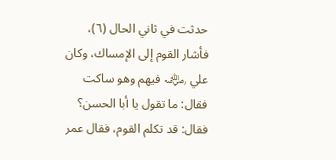حدثت في ثاني الحال (٦)، فأشار القوم إلى الإمساك، وكان علي ﵁ فيهم وهو ساكت فقال: ما تقول يا أبا الحسن؟ فقال: قد تكلم القوم، فقال عمر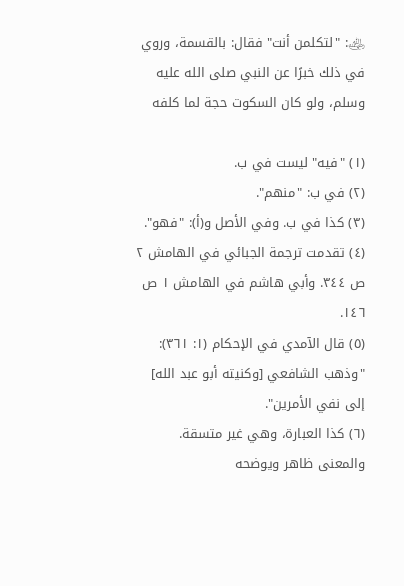﵁: "لتكلمن أنت" فقال: بالقسمة، وروي في ذلك خبرًا عن النبي صلى الله عليه وسلم، ولو كان السكوت حجة لما كلفه

(١) "فيه" ليست في ب.
(٢) في ب: "منهم".
(٣) كذا في ب. وفي الأصل و(أ): "فهو".
(٤) تقدمت ترجمة الجبائي في الهامش ٢ ص ٣٤٤. وأبي هاشم في الهامش ١ ص ١٤٦.
(٥) قال الآمدي في الإحكام (١: ٣٦١): "وذهب الشافعي [وكنيته أبو عبد الله] إلى نفي الأمرين".
(٦) كذا العبارة، وهي غير متسقة. والمعنى ظاهر ويوضحه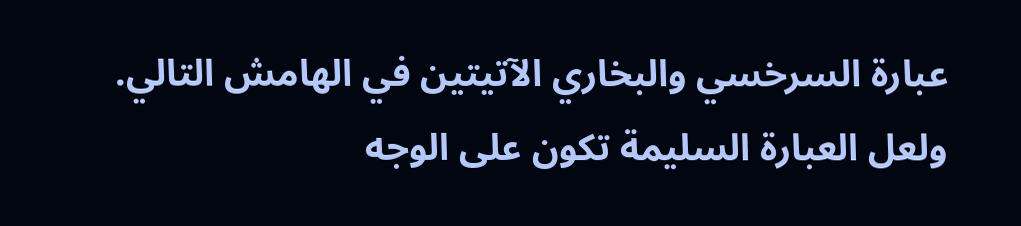عبارة السرخسي والبخاري الآتيتين في الهامش التالي. ولعل العبارة السليمة تكون على الوجه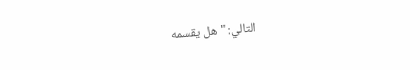التالي: "هل يقسمه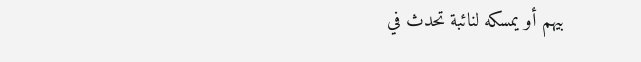بيهم أو يمسكه لنائبة تحدث في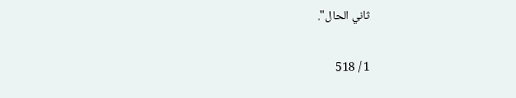ثاني الحال".

1 / 518